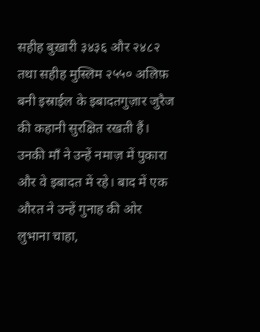सहीह बुख़ारी ३४३६ और २४८२ तथा सहीह मुस्लिम २५५० अलिफ़ बनी इस्राईल के इबादतगुज़ार जुरैज की कहानी सुरक्षित रखती हैं। उनकी माँ ने उन्हें नमाज़ में पुकारा और वे इबादत में रहे। बाद में एक औरत ने उन्हें गुनाह की ओर लुभाना चाहा,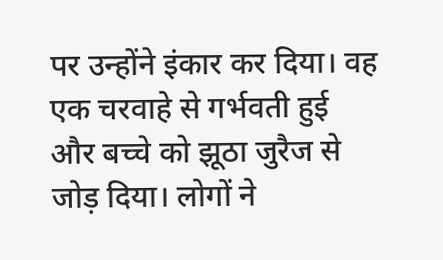पर उन्होंने इंकार कर दिया। वह एक चरवाहे से गर्भवती हुई और बच्चे को झूठा जुरैज से जोड़ दिया। लोगों ने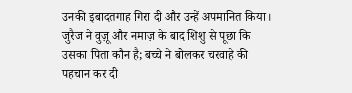उनकी इबादतगाह गिरा दी और उन्हें अपमानित किया। जुरैज ने वुज़ू और नमाज़ के बाद शिशु से पूछा कि उसका पिता कौन है; बच्चे ने बोलकर चरवाहे की पहचान कर दी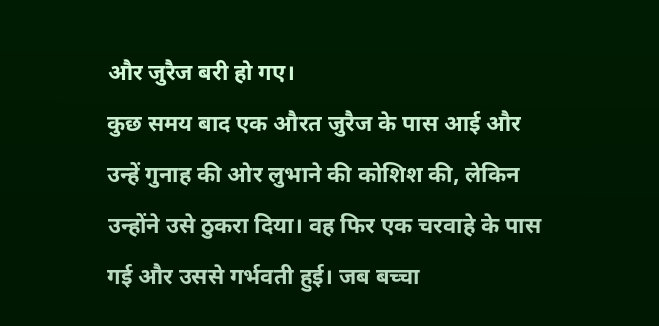और जुरैज बरी हो गए।
कुछ समय बाद एक औरत जुरैज के पास आई और उन्हें गुनाह की ओर लुभाने की कोशिश की, लेकिन उन्होंने उसे ठुकरा दिया। वह फिर एक चरवाहे के पास गई और उससे गर्भवती हुई। जब बच्चा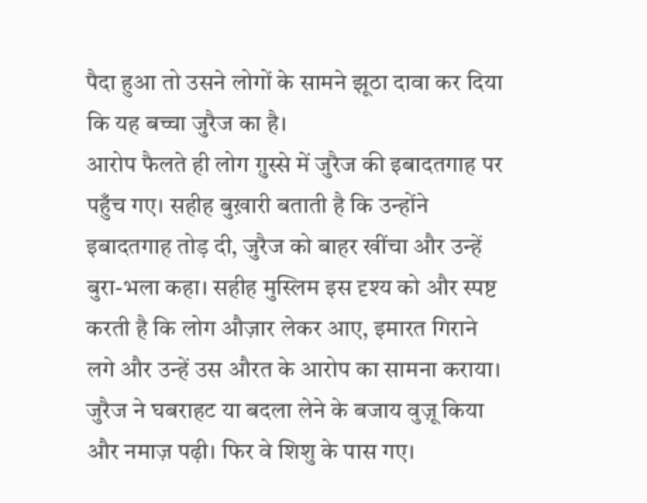पैदा हुआ तो उसने लोगों के सामने झूठा दावा कर दिया कि यह बच्चा जुरैज का है।
आरोप फैलते ही लोग ग़ुस्से में जुरैज की इबादतगाह पर पहुँच गए। सहीह बुख़ारी बताती है कि उन्होंने इबादतगाह तोड़ दी, जुरैज को बाहर खींचा और उन्हें बुरा-भला कहा। सहीह मुस्लिम इस दृश्य को और स्पष्ट करती है कि लोग औज़ार लेकर आए, इमारत गिराने लगे और उन्हें उस औरत के आरोप का सामना कराया।
जुरैज ने घबराहट या बदला लेने के बजाय वुज़ू किया और नमाज़ पढ़ी। फिर वे शिशु के पास गए।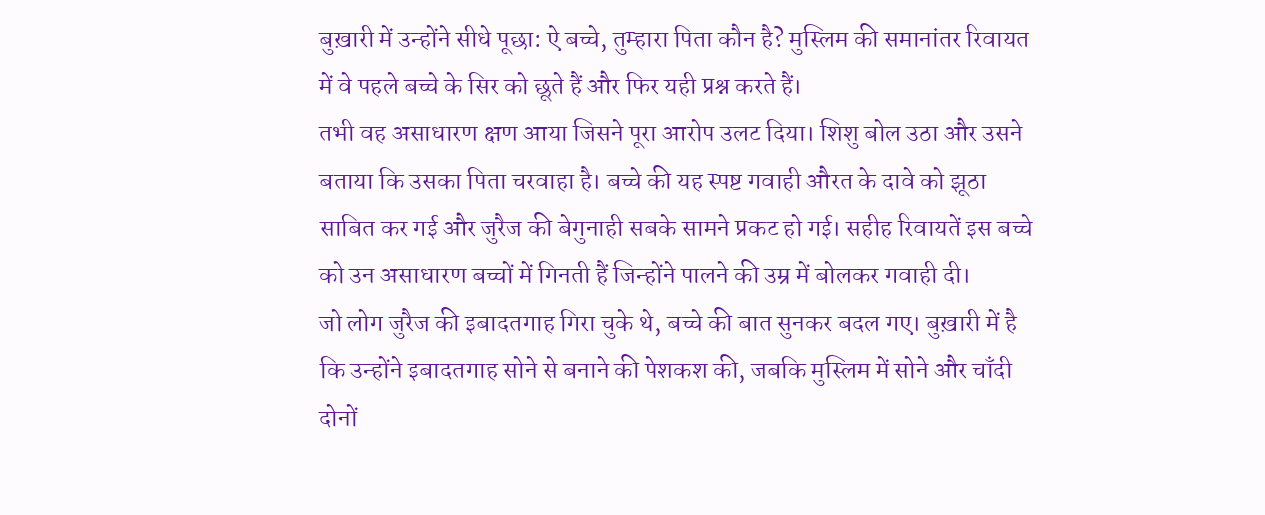बुख़ारी में उन्होंने सीधे पूछा: ऐ बच्चे, तुम्हारा पिता कौन है? मुस्लिम की समानांतर रिवायत में वे पहले बच्चे के सिर को छूते हैं और फिर यही प्रश्न करते हैं।
तभी वह असाधारण क्षण आया जिसने पूरा आरोप उलट दिया। शिशु बोल उठा और उसने बताया कि उसका पिता चरवाहा है। बच्चे की यह स्पष्ट गवाही औरत के दावे को झूठा साबित कर गई और जुरैज की बेगुनाही सबके सामने प्रकट हो गई। सहीह रिवायतें इस बच्चे को उन असाधारण बच्चों में गिनती हैं जिन्होंने पालने की उम्र में बोलकर गवाही दी।
जो लोग जुरैज की इबादतगाह गिरा चुके थे, बच्चे की बात सुनकर बदल गए। बुख़ारी में है कि उन्होंने इबादतगाह सोने से बनाने की पेशकश की, जबकि मुस्लिम में सोने और चाँदी दोनों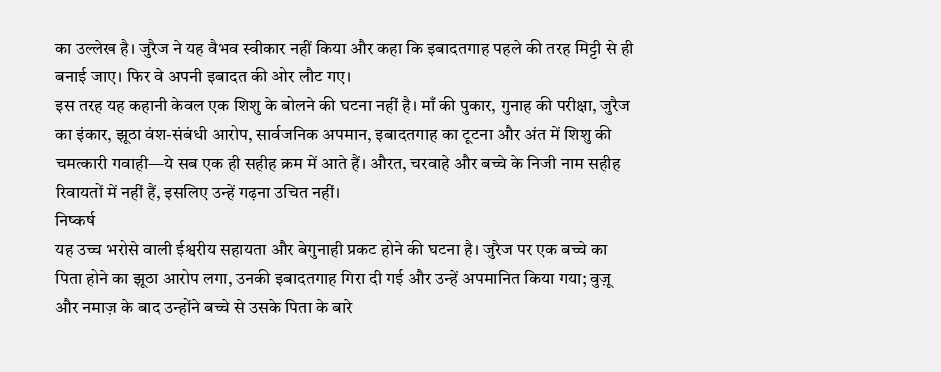का उल्लेख है। जुरैज ने यह वैभव स्वीकार नहीं किया और कहा कि इबादतगाह पहले की तरह मिट्टी से ही बनाई जाए। फिर वे अपनी इबादत की ओर लौट गए।
इस तरह यह कहानी केवल एक शिशु के बोलने की घटना नहीं है। माँ की पुकार, गुनाह की परीक्षा, जुरैज का इंकार, झूठा वंश-संबंधी आरोप, सार्वजनिक अपमान, इबादतगाह का टूटना और अंत में शिशु की चमत्कारी गवाही—ये सब एक ही सहीह क्रम में आते हैं। औरत, चरवाहे और बच्चे के निजी नाम सहीह रिवायतों में नहीं हैं, इसलिए उन्हें गढ़ना उचित नहीं।
निष्कर्ष
यह उच्च भरोसे वाली ईश्वरीय सहायता और बेगुनाही प्रकट होने की घटना है। जुरैज पर एक बच्चे का पिता होने का झूठा आरोप लगा, उनकी इबादतगाह गिरा दी गई और उन्हें अपमानित किया गया; वुज़ू और नमाज़ के बाद उन्होंने बच्चे से उसके पिता के बारे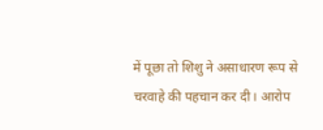में पूछा तो शिशु ने असाधारण रूप से चरवाहे की पहचान कर दी। आरोप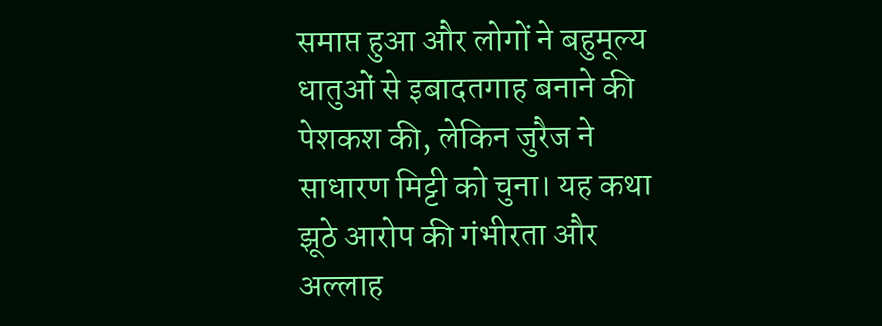समाप्त हुआ और लोगों ने बहुमूल्य धातुओं से इबादतगाह बनाने की पेशकश की, लेकिन जुरैज ने साधारण मिट्टी को चुना। यह कथा झूठे आरोप की गंभीरता और अल्लाह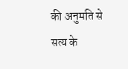की अनुमति से सत्य के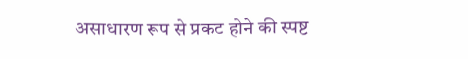असाधारण रूप से प्रकट होने की स्पष्ट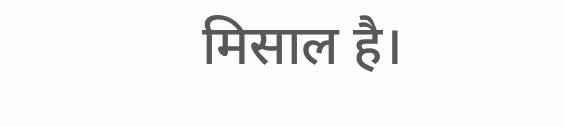मिसाल है।